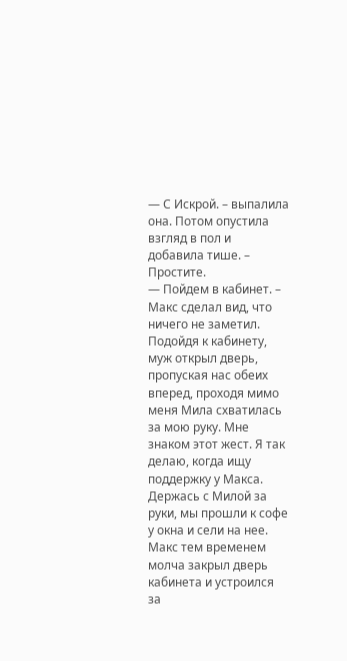— С Искрой. – выпалила она. Потом опустила взгляд в пол и добавила тише. – Простите.
— Пойдем в кабинет. – Макс сделал вид, что ничего не заметил.
Подойдя к кабинету, муж открыл дверь, пропуская нас обеих вперед, проходя мимо меня Мила схватилась за мою руку. Мне знаком этот жест. Я так делаю, когда ищу поддержку у Макса. Держась с Милой за руки, мы прошли к софе у окна и сели на нее. Макс тем временем молча закрыл дверь кабинета и устроился за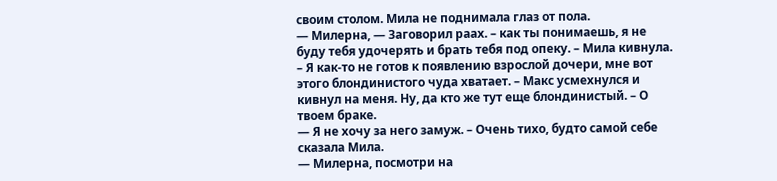своим столом. Мила не поднимала глаз от пола.
— Милерна, — Заговорил раах. – как ты понимаешь, я не буду тебя удочерять и брать тебя под опеку. – Мила кивнула. – Я как-то не готов к появлению взрослой дочери, мне вот этого блондинистого чуда хватает. – Макс усмехнулся и кивнул на меня. Ну, да кто же тут еще блондинистый. – О твоем браке.
— Я не хочу за него замуж. – Очень тихо, будто самой себе сказала Мила.
— Милерна, посмотри на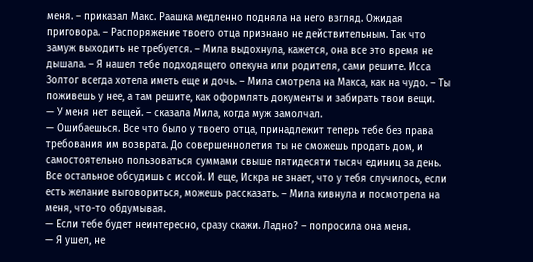меня. – приказал Макс. Раашка медленно подняла на него взгляд. Ожидая приговора. – Распоряжение твоего отца признано не действительным. Так что замуж выходить не требуется. – Мила выдохнула, кажется, она все это время не дышала. – Я нашел тебе подходящего опекуна или родителя, сами решите. Исса Золтог всегда хотела иметь еще и дочь. – Мила смотрела на Макса, как на чудо. – Ты поживешь у нее, а там решите, как оформлять документы и забирать твои вещи.
— У меня нет вещей. – сказала Мила, когда муж замолчал.
— Ошибаешься. Все что было у твоего отца, принадлежит теперь тебе без права требования им возврата. До совершеннолетия ты не сможешь продать дом, и самостоятельно пользоваться суммами свыше пятидесяти тысяч единиц за день. Все остальное обсудишь с иссой. И еще, Искра не знает, что у тебя случилось, если есть желание выговориться, можешь рассказать. – Мила кивнула и посмотрела на меня, что-то обдумывая.
— Если тебе будет неинтересно, сразу скажи. Ладно? – попросила она меня.
— Я ушел, не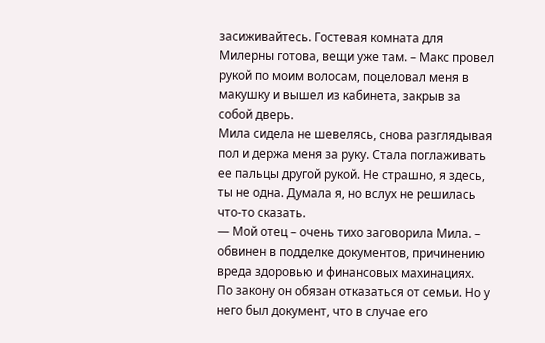засиживайтесь. Гостевая комната для Милерны готова, вещи уже там. – Макс провел рукой по моим волосам, поцеловал меня в макушку и вышел из кабинета, закрыв за собой дверь.
Мила сидела не шевелясь, снова разглядывая пол и держа меня за руку. Стала поглаживать ее пальцы другой рукой. Не страшно, я здесь, ты не одна. Думала я, но вслух не решилась что-то сказать.
— Мой отец – очень тихо заговорила Мила. – обвинен в подделке документов, причинению вреда здоровью и финансовых махинациях. По закону он обязан отказаться от семьи. Но у него был документ, что в случае его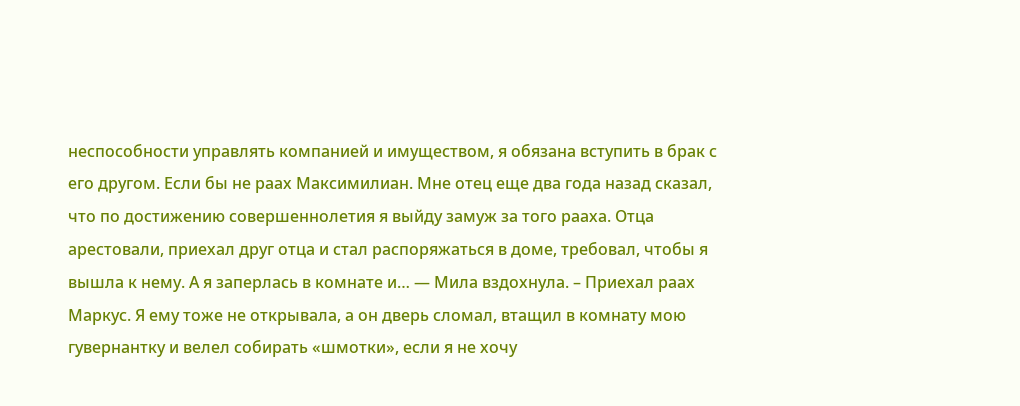неспособности управлять компанией и имуществом, я обязана вступить в брак с его другом. Если бы не раах Максимилиан. Мне отец еще два года назад сказал, что по достижению совершеннолетия я выйду замуж за того рааха. Отца арестовали, приехал друг отца и стал распоряжаться в доме, требовал, чтобы я вышла к нему. А я заперлась в комнате и… — Мила вздохнула. – Приехал раах Маркус. Я ему тоже не открывала, а он дверь сломал, втащил в комнату мою гувернантку и велел собирать «шмотки», если я не хочу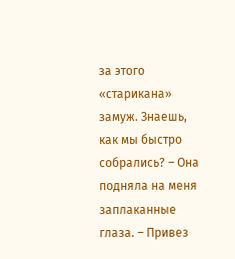за этого «старикана» замуж. Знаешь, как мы быстро собрались? – Она подняла на меня заплаканные глаза. – Привез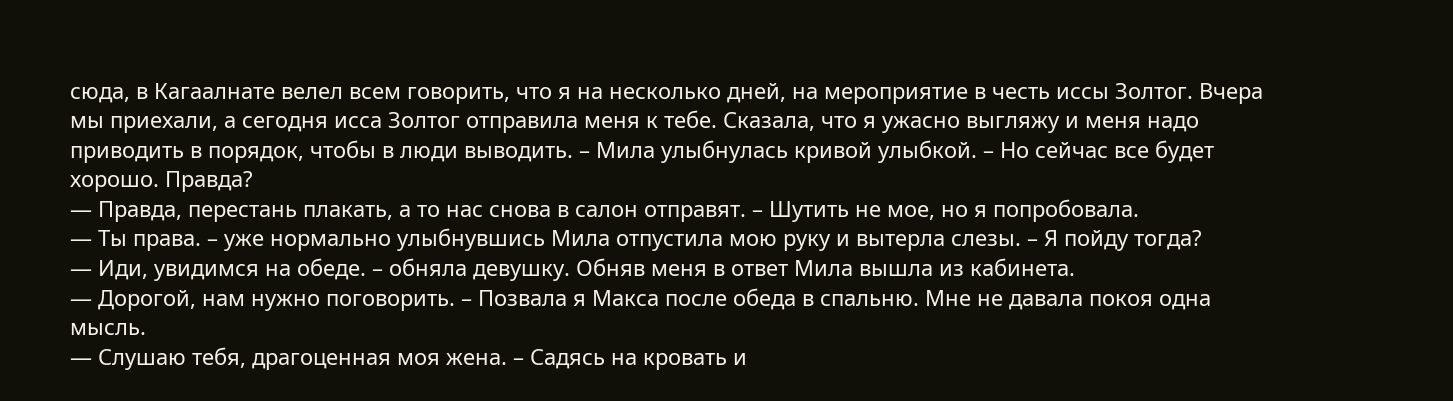сюда, в Кагаалнате велел всем говорить, что я на несколько дней, на мероприятие в честь иссы Золтог. Вчера мы приехали, а сегодня исса Золтог отправила меня к тебе. Сказала, что я ужасно выгляжу и меня надо приводить в порядок, чтобы в люди выводить. – Мила улыбнулась кривой улыбкой. – Но сейчас все будет хорошо. Правда?
— Правда, перестань плакать, а то нас снова в салон отправят. – Шутить не мое, но я попробовала.
— Ты права. – уже нормально улыбнувшись Мила отпустила мою руку и вытерла слезы. – Я пойду тогда?
— Иди, увидимся на обеде. – обняла девушку. Обняв меня в ответ Мила вышла из кабинета.
— Дорогой, нам нужно поговорить. – Позвала я Макса после обеда в спальню. Мне не давала покоя одна мысль.
— Слушаю тебя, драгоценная моя жена. – Садясь на кровать и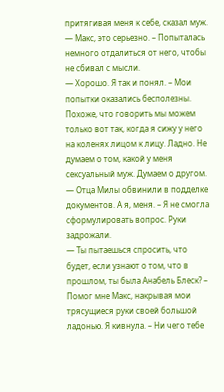притягивая меня к себе, сказал муж.
— Макс, это серьезно. – Попыталась немного отдалиться от него, чтобы не сбивал с мысли.
— Хорошо. Я так и понял. – Мои попытки оказались бесполезны. Похоже, что говорить мы можем только вот так, когда я сижу у него на коленях лицом к лицу. Ладно. Не думаем о том, какой у меня сексуальный муж. Думаем о другом.
— Отца Милы обвинили в подделке документов. А я, меня. – Я не смогла сформулировать вопрос. Руки задрожали.
— Ты пытаешься спросить, что будет, если узнают о том, что в прошлом, ты была Анабель Блеск? – Помог мне Макс, накрывая мои трясущиеся руки своей большой ладонью. Я кивнула. – Ни чего тебе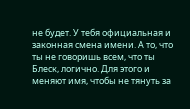не будет. У тебя официальная и законная смена имени. А то, что ты не говоришь всем, что ты Блеск, логично. Для этого и меняют имя, чтобы не тянуть за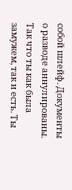собой шлейф. Документы о разводе аннулированы. Так что ты как была замужем, так и есть. Ты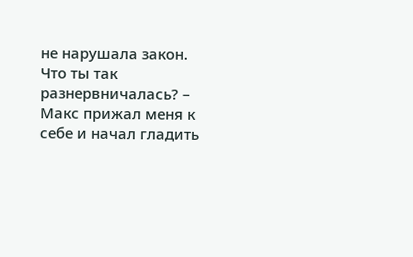не нарушала закон. Что ты так разнервничалась? – Макс прижал меня к себе и начал гладить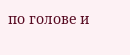по голове и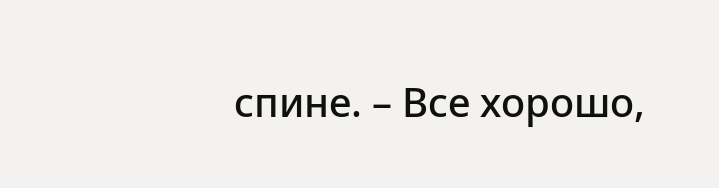спине. – Все хорошо,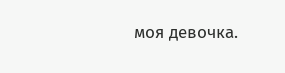моя девочка.